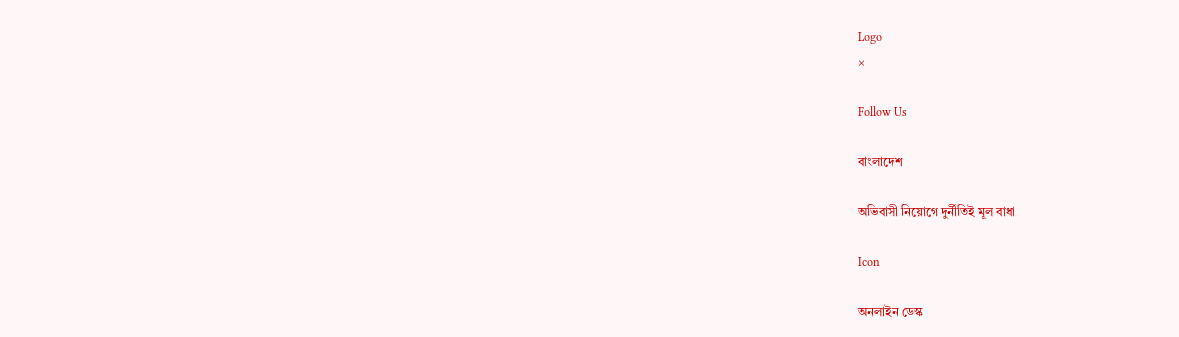Logo
×

Follow Us

বাংলাদেশ

অভিবাসী নিয়োগে দুর্নীতিই মূল বাধা

Icon

অনলাইন ডেস্ক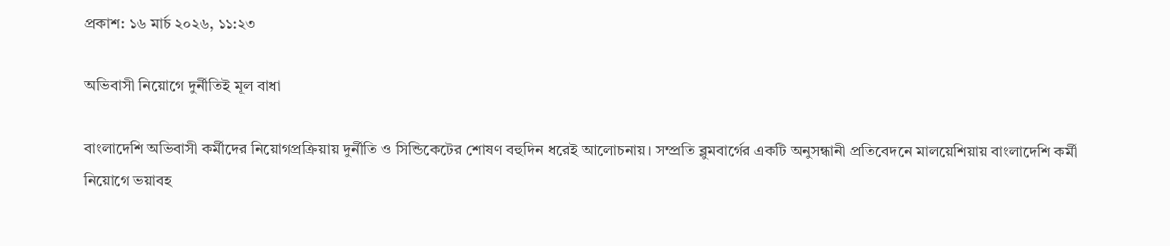প্রকাশ: ১৬ মার্চ ২০২৬, ১১:২৩

অভিবাসী নিয়োগে দুর্নীতিই মূল বাধা

বাংলাদেশি অভিবাসী কর্মীদের নিয়োগপ্রক্রিয়ায় দুর্নীতি ও সিন্ডিকেটের শোষণ বহুদিন ধরেই আলোচনায়। সম্প্রতি ব্লুমবার্গের একটি অনুসন্ধানী প্রতিবেদনে মালয়েশিয়ায় বাংলাদেশি কর্মী নিয়োগে ভয়াবহ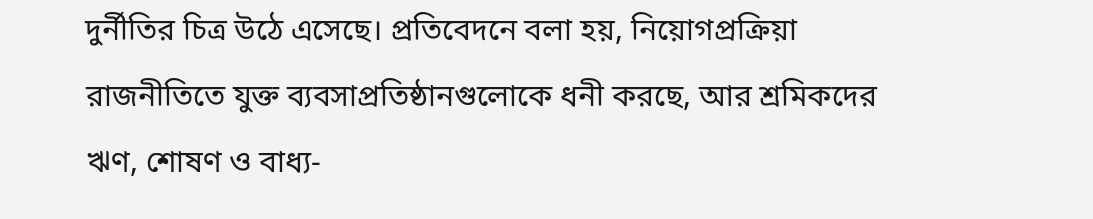দুর্নীতির চিত্র উঠে এসেছে। প্রতিবেদনে বলা হয়, নিয়োগপ্রক্রিয়া রাজনীতিতে যুক্ত ব্যবসাপ্রতিষ্ঠানগুলোকে ধনী করছে, আর শ্রমিকদের ঋণ, শোষণ ও বাধ্য-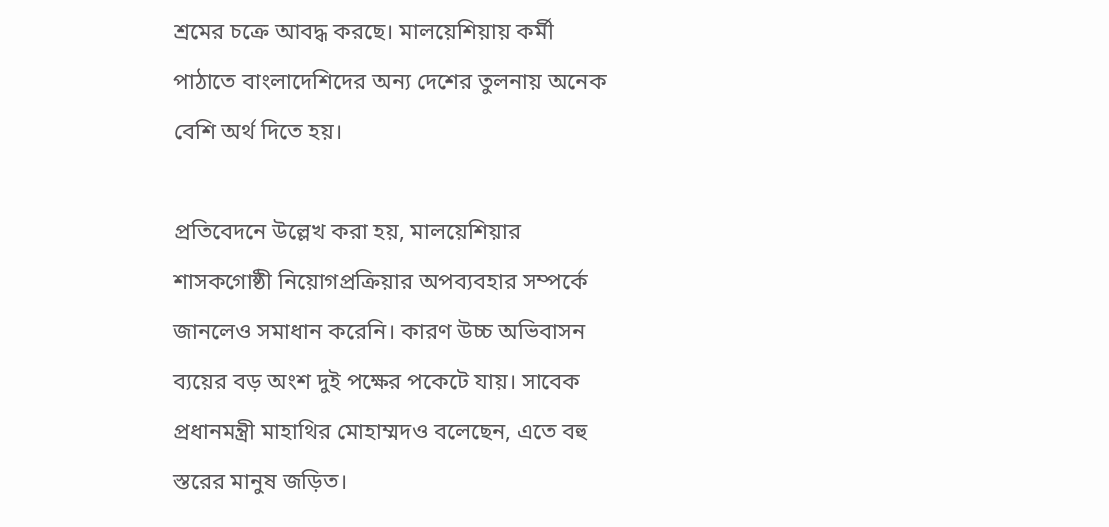শ্রমের চক্রে আবদ্ধ করছে। মালয়েশিয়ায় কর্মী পাঠাতে বাংলাদেশিদের অন্য দেশের তুলনায় অনেক বেশি অর্থ দিতে হয়।

প্রতিবেদনে উল্লেখ করা হয়, মালয়েশিয়ার শাসকগোষ্ঠী নিয়োগপ্রক্রিয়ার অপব্যবহার সম্পর্কে জানলেও সমাধান করেনি। কারণ উচ্চ অভিবাসন ব্যয়ের বড় অংশ দুই পক্ষের পকেটে যায়। সাবেক প্রধানমন্ত্রী মাহাথির মোহাম্মদও বলেছেন, এতে বহু স্তরের মানুষ জড়িত।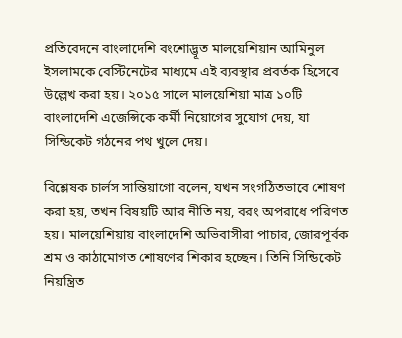প্রতিবেদনে বাংলাদেশি বংশোদ্ভূত মালয়েশিয়ান আমিনুল ইসলামকে বেস্টিনেটের মাধ্যমে এই ব্যবস্থার প্রবর্তক হিসেবে উল্লেখ করা হয়। ২০১৫ সালে মালয়েশিয়া মাত্র ১০টি বাংলাদেশি এজেন্সিকে কর্মী নিয়োগের সুযোগ দেয়, যা সিন্ডিকেট গঠনের পথ খুলে দেয়।

বিশ্লেষক চার্লস সান্তিয়াগো বলেন, যখন সংগঠিতভাবে শোষণ করা হয়, তখন বিষয়টি আর নীতি নয়, বরং অপরাধে পরিণত হয়। মালয়েশিয়ায় বাংলাদেশি অভিবাসীরা পাচার, জোরপূর্বক শ্রম ও কাঠামোগত শোষণের শিকার হচ্ছেন। তিনি সিন্ডিকেট নিয়ন্ত্রিত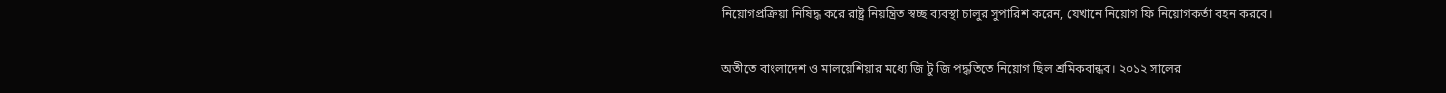নিয়োগপ্রক্রিয়া নিষিদ্ধ করে রাষ্ট্র নিয়ন্ত্রিত স্বচ্ছ ব্যবস্থা চালুর সুপারিশ করেন, যেখানে নিয়োগ ফি নিয়োগকর্তা বহন করবে।

অতীতে বাংলাদেশ ও মালয়েশিয়ার মধ্যে জি টু জি পদ্ধতিতে নিয়োগ ছিল শ্রমিকবান্ধব। ২০১২ সালের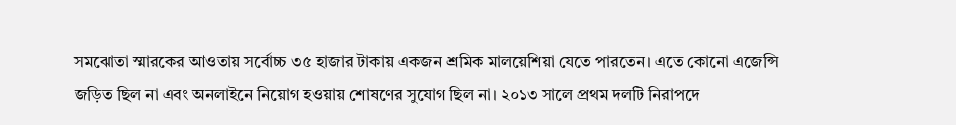সমঝোতা স্মারকের আওতায় সর্বোচ্চ ৩৫ হাজার টাকায় একজন শ্রমিক মালয়েশিয়া যেতে পারতেন। এতে কোনো এজেন্সি জড়িত ছিল না এবং অনলাইনে নিয়োগ হওয়ায় শোষণের সুযোগ ছিল না। ২০১৩ সালে প্রথম দলটি নিরাপদে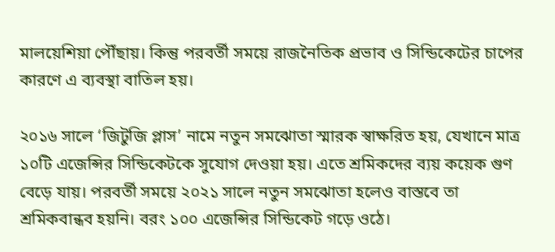মালয়েশিয়া পৌঁছায়। কিন্তু পরবর্তী সময়ে রাজনৈতিক প্রভাব ও সিন্ডিকেটের চাপের কারণে এ ব্যবস্থা বাতিল হয়।

২০১৬ সালে ‘জিটুজি প্লাস’ নামে নতুন সমঝোতা স্মারক স্বাক্ষরিত হয়, যেখানে মাত্র ১০টি এজেন্সির সিন্ডিকেটকে সুযোগ দেওয়া হয়। এতে শ্রমিকদের ব্যয় কয়েক গুণ বেড়ে যায়। পরবর্তী সময়ে ২০২১ সালে নতুন সমঝোতা হলেও বাস্তবে তা শ্রমিকবান্ধব হয়নি। বরং ১০০ এজেন্সির সিন্ডিকেট গড়ে ওঠে।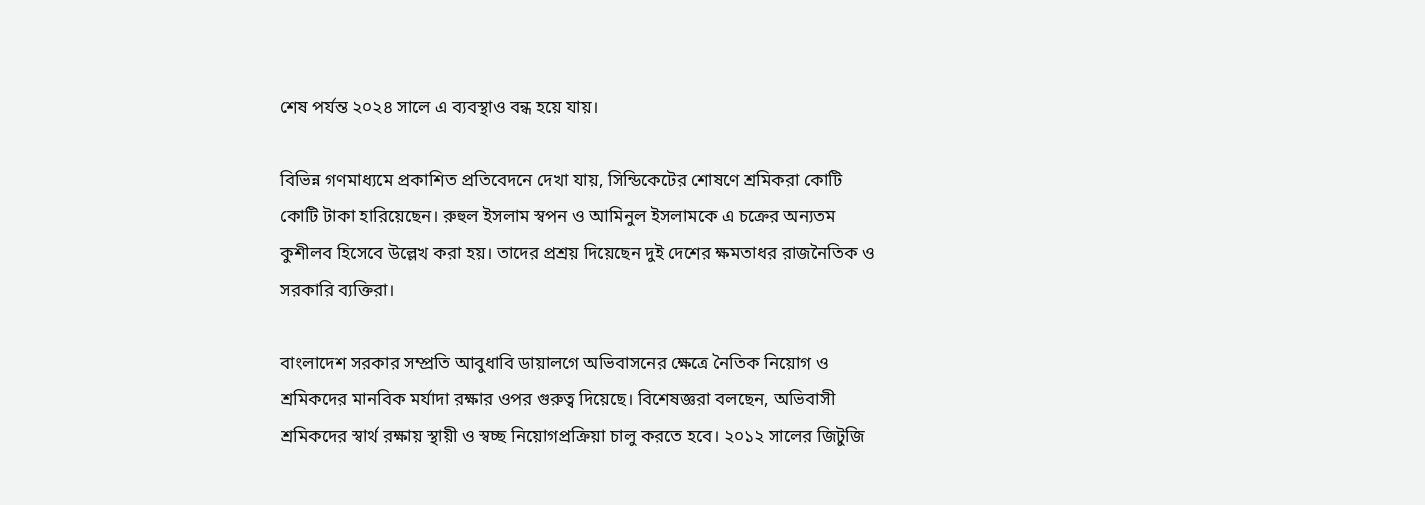শেষ পর্যন্ত ২০২৪ সালে এ ব্যবস্থাও বন্ধ হয়ে যায়।

বিভিন্ন গণমাধ্যমে প্রকাশিত প্রতিবেদনে দেখা যায়, সিন্ডিকেটের শোষণে শ্রমিকরা কোটি কোটি টাকা হারিয়েছেন। রুহুল ইসলাম স্বপন ও আমিনুল ইসলামকে এ চক্রের অন্যতম কুশীলব হিসেবে উল্লেখ করা হয়। তাদের প্রশ্রয় দিয়েছেন দুই দেশের ক্ষমতাধর রাজনৈতিক ও সরকারি ব্যক্তিরা।

বাংলাদেশ সরকার সম্প্রতি আবুধাবি ডায়ালগে অভিবাসনের ক্ষেত্রে নৈতিক নিয়োগ ও শ্রমিকদের মানবিক মর্যাদা রক্ষার ওপর গুরুত্ব দিয়েছে। বিশেষজ্ঞরা বলছেন, অভিবাসী শ্রমিকদের স্বার্থ রক্ষায় স্থায়ী ও স্বচ্ছ নিয়োগপ্রক্রিয়া চালু করতে হবে। ২০১২ সালের জিটুজি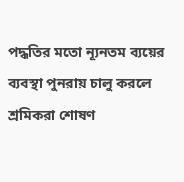পদ্ধতির মতো ন্যূনতম ব্যয়ের ব্যবস্থা পুনরায় চালু করলে শ্রমিকরা শোষণ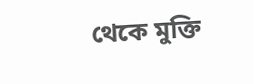থেকে মুক্তি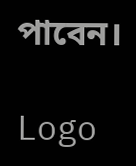পাবেন।

Logo